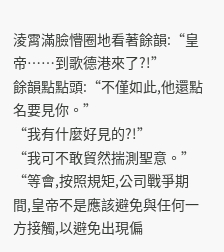淩霄滿臉懵圈地看著餘韻:“皇帝……到歌德港來了?!”
餘韻點點頭:“不僅如此,他還點名要見你。”
“我有什麼好見的?!”
“我可不敢貿然揣測聖意。”
“等會,按照規矩,公司戰爭期間,皇帝不是應該避免與任何一方接觸,以避免出現偏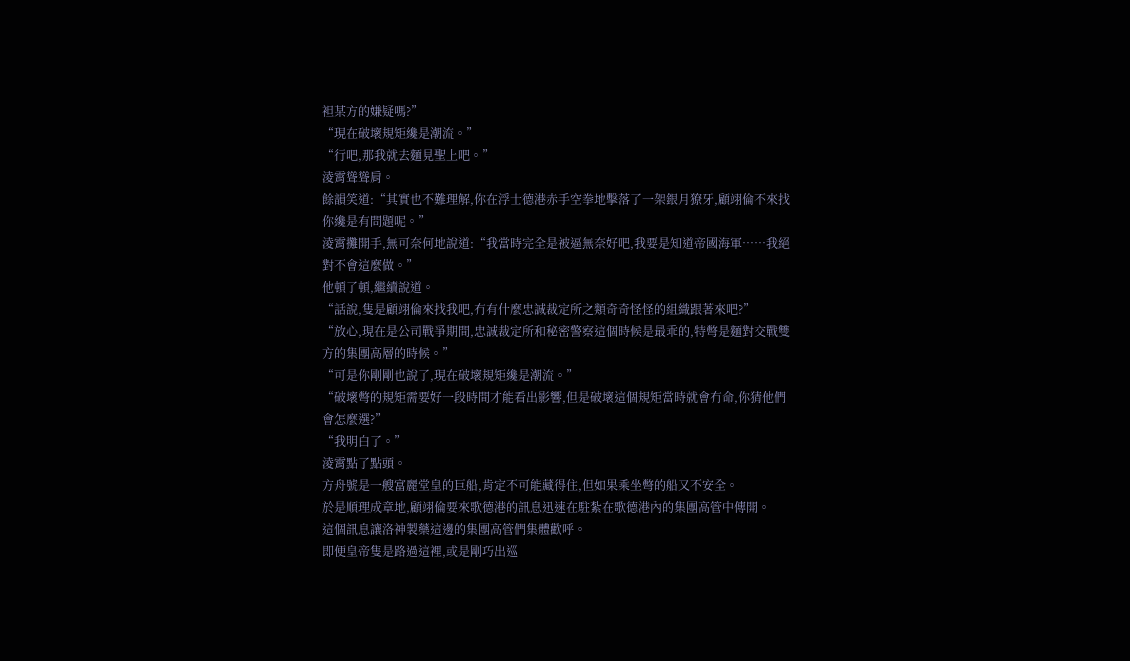袒某方的嫌疑嗎?”
“現在破壞規矩纔是潮流。”
“行吧,那我就去麵見聖上吧。”
淩霄聳聳肩。
餘韻笑道:“其實也不難理解,你在浮士德港赤手空拳地擊落了一架銀月獠牙,顧翊倫不來找你纔是有問題呢。”
淩霄攤開手,無可奈何地說道:“我當時完全是被逼無奈好吧,我要是知道帝國海軍……我絕對不會這麼做。”
他頓了頓,繼續說道。
“話說,隻是顧翊倫來找我吧,冇有什麼忠誠裁定所之類奇奇怪怪的組織跟著來吧?”
“放心,現在是公司戰爭期間,忠誠裁定所和秘密警察這個時候是最乖的,特彆是麵對交戰雙方的集團高層的時候。”
“可是你剛剛也說了,現在破壞規矩纔是潮流。”
“破壞彆的規矩需要好一段時間才能看出影響,但是破壞這個規矩當時就會冇命,你猜他們會怎麼選?”
“我明白了。”
淩霄點了點頭。
方舟號是一艘富麗堂皇的巨船,肯定不可能藏得住,但如果乘坐彆的船又不安全。
於是順理成章地,顧翊倫要來歌德港的訊息迅速在駐紮在歌德港內的集團高管中傳開。
這個訊息讓洛神製藥這邊的集團高管們集體歡呼。
即便皇帝隻是路過這裡,或是剛巧出巡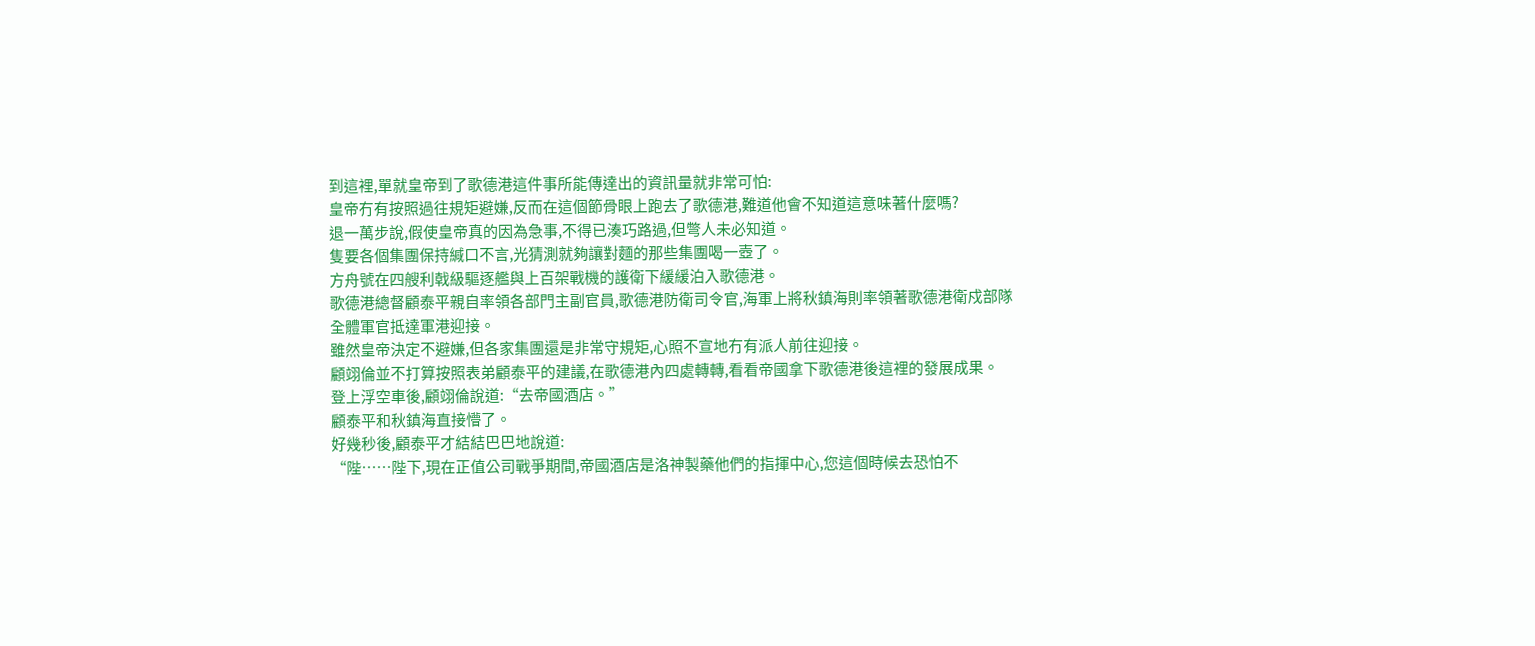到這裡,單就皇帝到了歌德港這件事所能傳達出的資訊量就非常可怕:
皇帝冇有按照過往規矩避嫌,反而在這個節骨眼上跑去了歌德港,難道他會不知道這意味著什麼嗎?
退一萬步說,假使皇帝真的因為急事,不得已湊巧路過,但彆人未必知道。
隻要各個集團保持緘口不言,光猜測就夠讓對麵的那些集團喝一壺了。
方舟號在四艘利戟級驅逐艦與上百架戰機的護衛下緩緩泊入歌德港。
歌德港總督顧泰平親自率領各部門主副官員,歌德港防衛司令官,海軍上將秋鎮海則率領著歌德港衛戍部隊全體軍官抵達軍港迎接。
雖然皇帝決定不避嫌,但各家集團還是非常守規矩,心照不宣地冇有派人前往迎接。
顧翊倫並不打算按照表弟顧泰平的建議,在歌德港內四處轉轉,看看帝國拿下歌德港後這裡的發展成果。
登上浮空車後,顧翊倫說道:“去帝國酒店。”
顧泰平和秋鎮海直接懵了。
好幾秒後,顧泰平才結結巴巴地說道:
“陛……陛下,現在正值公司戰爭期間,帝國酒店是洛神製藥他們的指揮中心,您這個時候去恐怕不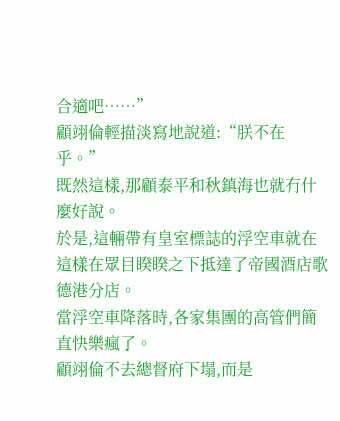合適吧……”
顧翊倫輕描淡寫地說道:“朕不在乎。”
既然這樣,那顧泰平和秋鎮海也就冇什麼好說。
於是,這輛帶有皇室標誌的浮空車就在這樣在眾目睽睽之下抵達了帝國酒店歌德港分店。
當浮空車降落時,各家集團的高管們簡直快樂瘋了。
顧翊倫不去總督府下塌,而是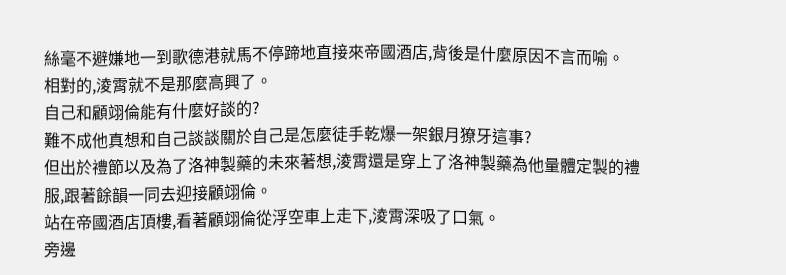絲毫不避嫌地一到歌德港就馬不停蹄地直接來帝國酒店,背後是什麼原因不言而喻。
相對的,淩霄就不是那麼高興了。
自己和顧翊倫能有什麼好談的?
難不成他真想和自己談談關於自己是怎麼徒手乾爆一架銀月獠牙這事?
但出於禮節以及為了洛神製藥的未來著想,淩霄還是穿上了洛神製藥為他量體定製的禮服,跟著餘韻一同去迎接顧翊倫。
站在帝國酒店頂樓,看著顧翊倫從浮空車上走下,淩霄深吸了口氣。
旁邊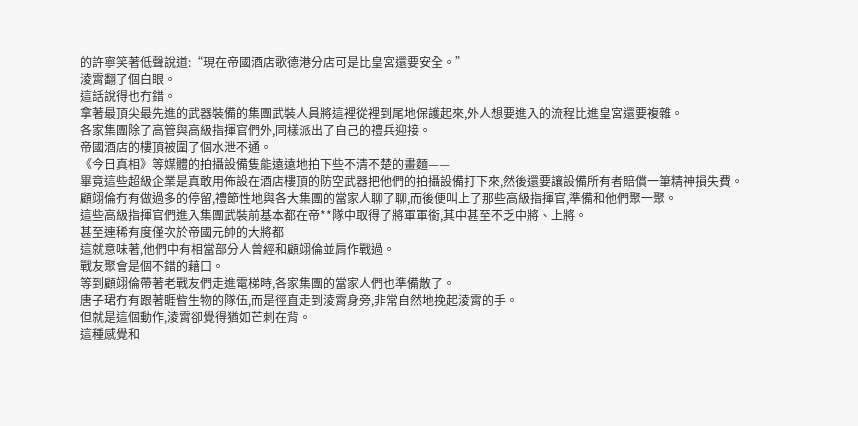的許寧笑著低聲說道:“現在帝國酒店歌德港分店可是比皇宮還要安全。”
淩霄翻了個白眼。
這話說得也冇錯。
拿著最頂尖最先進的武器裝備的集團武裝人員將這裡從裡到尾地保護起來,外人想要進入的流程比進皇宮還要複雜。
各家集團除了高管與高級指揮官們外,同樣派出了自己的禮兵迎接。
帝國酒店的樓頂被圍了個水泄不通。
《今日真相》等媒體的拍攝設備隻能遠遠地拍下些不清不楚的畫麵——
畢竟這些超級企業是真敢用佈設在酒店樓頂的防空武器把他們的拍攝設備打下來,然後還要讓設備所有者賠償一筆精神損失費。
顧翊倫冇有做過多的停留,禮節性地與各大集團的當家人聊了聊,而後便叫上了那些高級指揮官,準備和他們聚一聚。
這些高級指揮官們進入集團武裝前基本都在帝**隊中取得了將軍軍銜,其中甚至不乏中將、上將。
甚至連稀有度僅次於帝國元帥的大將都
這就意味著,他們中有相當部分人曾經和顧翊倫並肩作戰過。
戰友聚會是個不錯的藉口。
等到顧翊倫帶著老戰友們走進電梯時,各家集團的當家人們也準備散了。
唐子珺冇有跟著睚眥生物的隊伍,而是徑直走到淩霄身旁,非常自然地挽起淩霄的手。
但就是這個動作,淩霄卻覺得猶如芒刺在背。
這種感覺和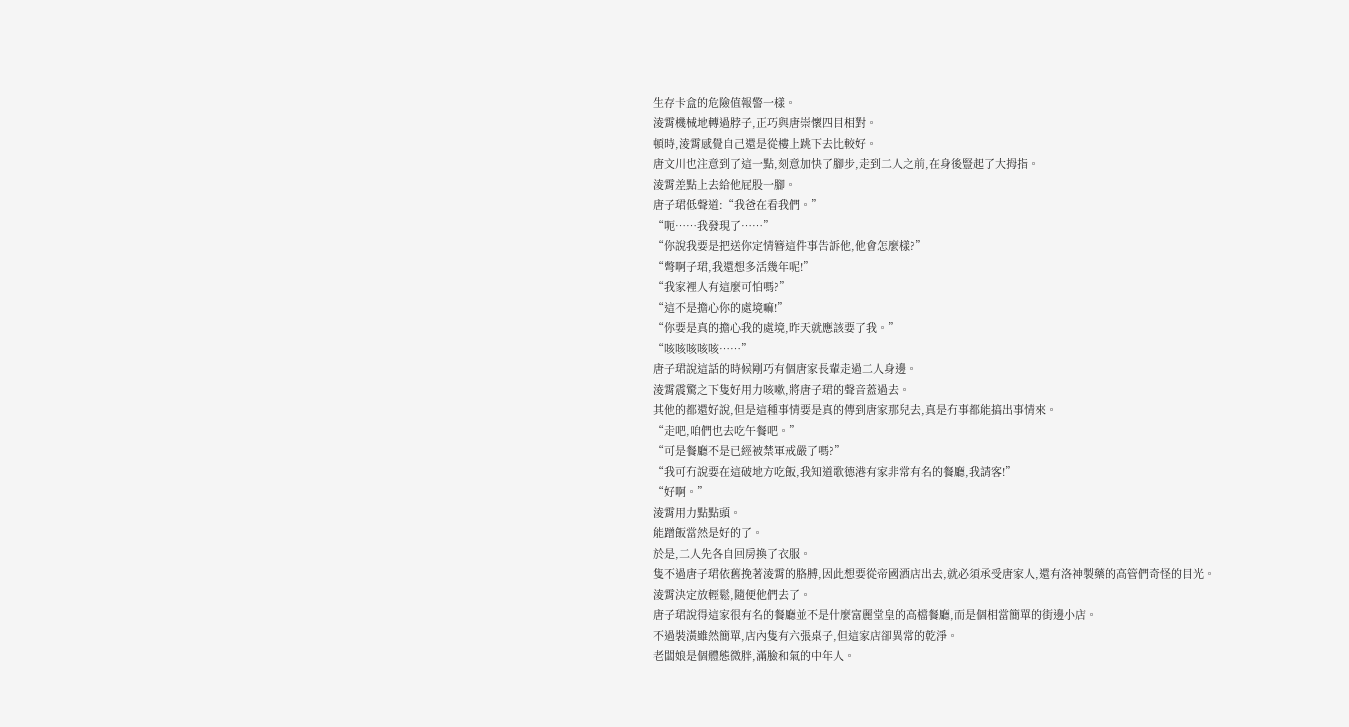生存卡盒的危險值報警一樣。
淩霄機械地轉過脖子,正巧與唐崇懷四目相對。
頓時,淩霄感覺自己還是從樓上跳下去比較好。
唐文川也注意到了這一點,刻意加快了腳步,走到二人之前,在身後豎起了大拇指。
淩霄差點上去給他屁股一腳。
唐子珺低聲道:“我爸在看我們。”
“呃……我發現了……”
“你說我要是把送你定情簪這件事告訴他,他會怎麼樣?”
“彆啊子珺,我還想多活幾年呢!”
“我家裡人有這麼可怕嗎?”
“這不是擔心你的處境嘛!”
“你要是真的擔心我的處境,昨天就應該要了我。”
“咳咳咳咳咳……”
唐子珺說這話的時候剛巧有個唐家長輩走過二人身邊。
淩霄震驚之下隻好用力咳嗽,將唐子珺的聲音蓋過去。
其他的都還好說,但是這種事情要是真的傳到唐家那兒去,真是冇事都能搞出事情來。
“走吧,咱們也去吃午餐吧。”
“可是餐廳不是已經被禁軍戒嚴了嗎?”
“我可冇說要在這破地方吃飯,我知道歌德港有家非常有名的餐廳,我請客!”
“好啊。”
淩霄用力點點頭。
能蹭飯當然是好的了。
於是,二人先各自回房換了衣服。
隻不過唐子珺依舊挽著淩霄的胳膊,因此想要從帝國酒店出去,就必須承受唐家人,還有洛神製藥的高管們奇怪的目光。
淩霄決定放輕鬆,隨便他們去了。
唐子珺說得這家很有名的餐廳並不是什麼富麗堂皇的高檔餐廳,而是個相當簡單的街邊小店。
不過裝潢雖然簡單,店內隻有六張桌子,但這家店卻異常的乾淨。
老闆娘是個體態微胖,滿臉和氣的中年人。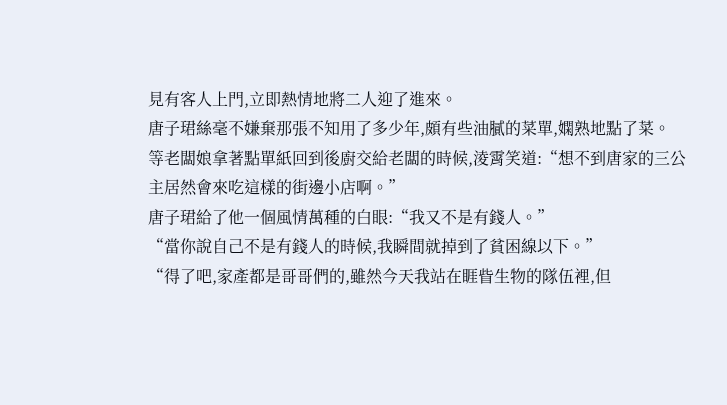見有客人上門,立即熱情地將二人迎了進來。
唐子珺絲毫不嫌棄那張不知用了多少年,頗有些油膩的菜單,嫻熟地點了菜。
等老闆娘拿著點單紙回到後廚交給老闆的時候,淩霄笑道:“想不到唐家的三公主居然會來吃這樣的街邊小店啊。”
唐子珺給了他一個風情萬種的白眼:“我又不是有錢人。”
“當你說自己不是有錢人的時候,我瞬間就掉到了貧困線以下。”
“得了吧,家產都是哥哥們的,雖然今天我站在睚眥生物的隊伍裡,但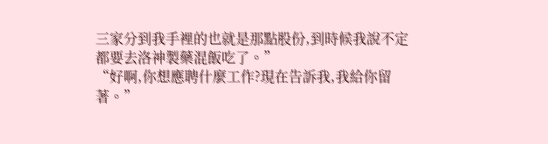三家分到我手裡的也就是那點股份,到時候我說不定都要去洛神製藥混飯吃了。”
“好啊,你想應聘什麼工作?現在告訴我,我給你留著。”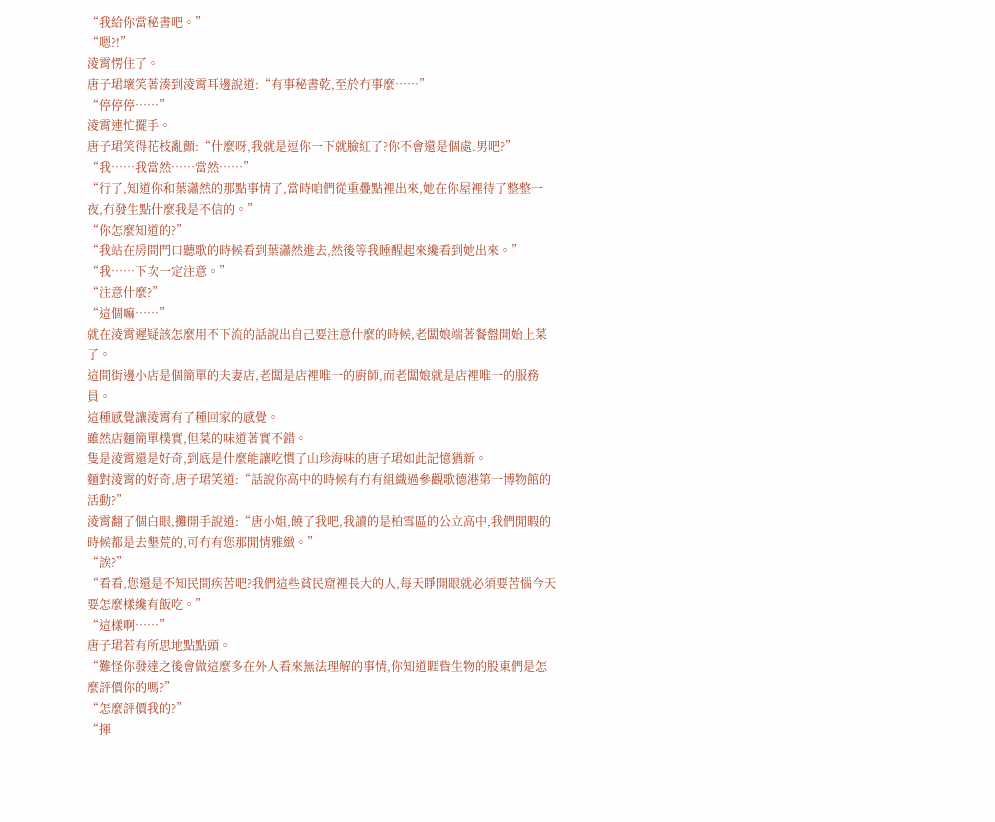“我給你當秘書吧。”
“嗯?!”
淩霄愣住了。
唐子珺壞笑著湊到淩霄耳邊說道:“有事秘書乾,至於冇事麼……”
“停停停……”
淩霄連忙擺手。
唐子珺笑得花枝亂顫:“什麼呀,我就是逗你一下就臉紅了?你不會還是個處.男吧?”
“我……我當然……當然……”
“行了,知道你和葉瀟然的那點事情了,當時咱們從重疊點裡出來,她在你屋裡待了整整一夜,冇發生點什麼我是不信的。”
“你怎麼知道的?”
“我站在房間門口聽歌的時候看到葉瀟然進去,然後等我睡醒起來纔看到她出來。”
“我……下次一定注意。”
“注意什麼?”
“這個嘛……”
就在淩霄遲疑該怎麼用不下流的話說出自己要注意什麼的時候,老闆娘端著餐盤開始上菜了。
這間街邊小店是個簡單的夫妻店,老闆是店裡唯一的廚師,而老闆娘就是店裡唯一的服務員。
這種感覺讓淩霄有了種回家的感覺。
雖然店麵簡單樸實,但菜的味道著實不錯。
隻是淩霄還是好奇,到底是什麼能讓吃慣了山珍海味的唐子珺如此記憶猶新。
麵對淩霄的好奇,唐子珺笑道:“話說你高中的時候有冇有組織過參觀歌德港第一博物館的活動?”
淩霄翻了個白眼,攤開手說道:“唐小姐,饒了我吧,我讀的是柏雪區的公立高中,我們閒暇的時候都是去墾荒的,可冇有您那閒情雅緻。”
“誒?”
“看看,您還是不知民間疾苦吧?我們這些貧民窟裡長大的人,每天睜開眼就必須要苦惱今天要怎麼樣纔有飯吃。”
“這樣啊……”
唐子珺若有所思地點點頭。
“難怪你發達之後會做這麼多在外人看來無法理解的事情,你知道睚眥生物的股東們是怎麼評價你的嗎?”
“怎麼評價我的?”
“揮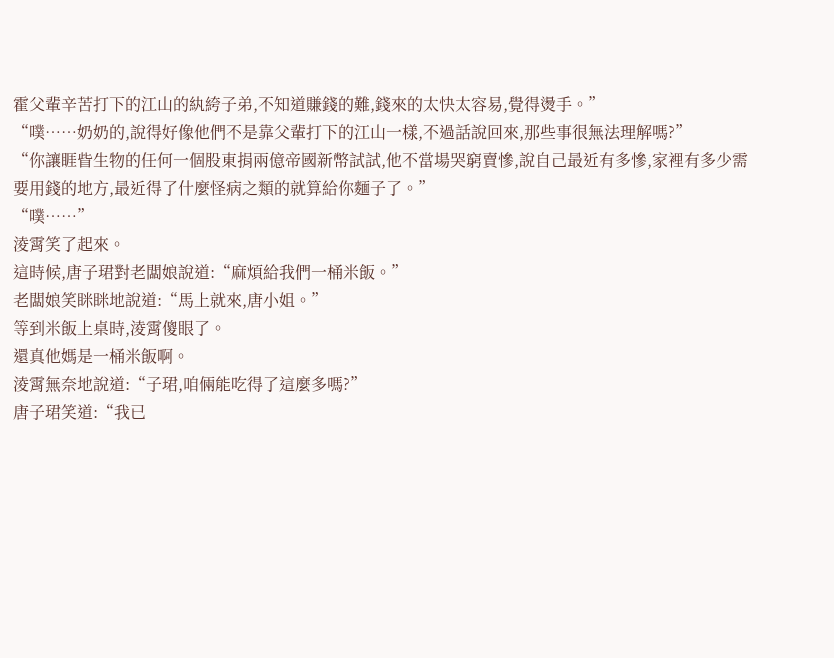霍父輩辛苦打下的江山的紈絝子弟,不知道賺錢的難,錢來的太快太容易,覺得燙手。”
“噗……奶奶的,說得好像他們不是靠父輩打下的江山一樣,不過話說回來,那些事很無法理解嗎?”
“你讓睚眥生物的任何一個股東捐兩億帝國新幣試試,他不當場哭窮賣慘,說自己最近有多慘,家裡有多少需要用錢的地方,最近得了什麼怪病之類的就算給你麵子了。”
“噗……”
淩霄笑了起來。
這時候,唐子珺對老闆娘說道:“麻煩給我們一桶米飯。”
老闆娘笑眯眯地說道:“馬上就來,唐小姐。”
等到米飯上桌時,淩霄傻眼了。
還真他媽是一桶米飯啊。
淩霄無奈地說道:“子珺,咱倆能吃得了這麼多嗎?”
唐子珺笑道:“我已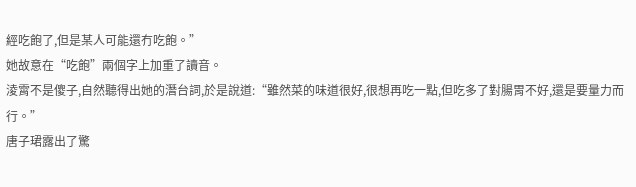經吃飽了,但是某人可能還冇吃飽。”
她故意在“吃飽”兩個字上加重了讀音。
淩霄不是傻子,自然聽得出她的潛台詞,於是說道:“雖然菜的味道很好,很想再吃一點,但吃多了對腸胃不好,還是要量力而行。”
唐子珺露出了驚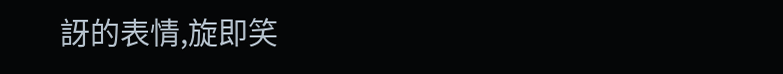訝的表情,旋即笑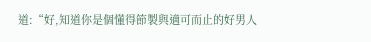道:“好,知道你是個懂得節製與適可而止的好男人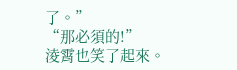了。”
“那必須的!”
淩霄也笑了起來。